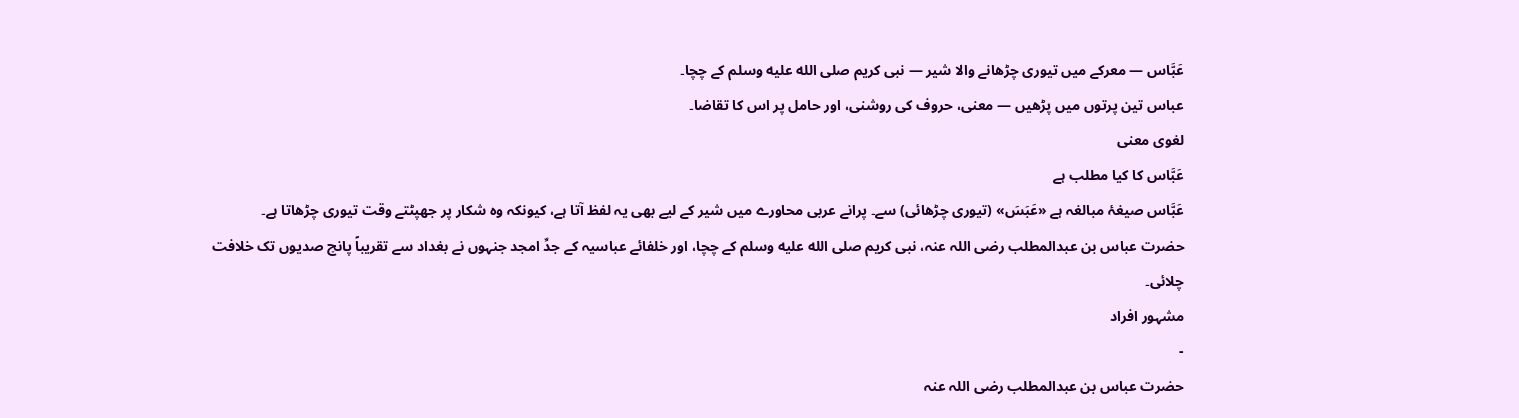عَبَّاس — معرکے میں تیوری چڑھانے والا شیر — نبی کریم صلى الله عليه وسلم کے چچا۔
عباس تین پرتوں میں پڑھیں — معنی، حروف کی روشنی، اور حامل پر اس کا تقاضا۔
لغوی معنی
عَبَّاس کا کیا مطلب ہے
عَبَّاس صیغۂ مبالغہ ہے «عَبَسَ» (تیوری چڑھائی) سے۔ پرانے عربی محاورے میں شیر کے لیے بھی یہ لفظ آتا ہے، کیونکہ وہ شکار پر جھپٹتے وقت تیوری چڑھاتا ہے۔
حضرت عباس بن عبدالمطلب رضی اللہ عنہ، نبی کریم صلى الله عليه وسلم کے چچا، اور خلفائے عباسیہ کے جدِّ امجد جنہوں نے بغداد سے تقریباً پانچ صدیوں تک خلافت چلائی۔
مشہور افراد
-
حضرت عباس بن عبدالمطلب رضی اللہ عنہ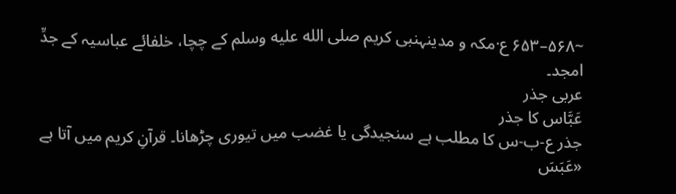~۵۶۸–۶۵۳ ع·مکہ و مدینہنبی کریم صلى الله عليه وسلم کے چچا، خلفائے عباسیہ کے جدِّ امجد۔
عربی جذر
عَبَّاس کا جذر
جذر ع-ب-س کا مطلب ہے سنجیدگی یا غضب میں تیوری چڑھانا۔ قرآنِ کریم میں آتا ہے «عَبَسَ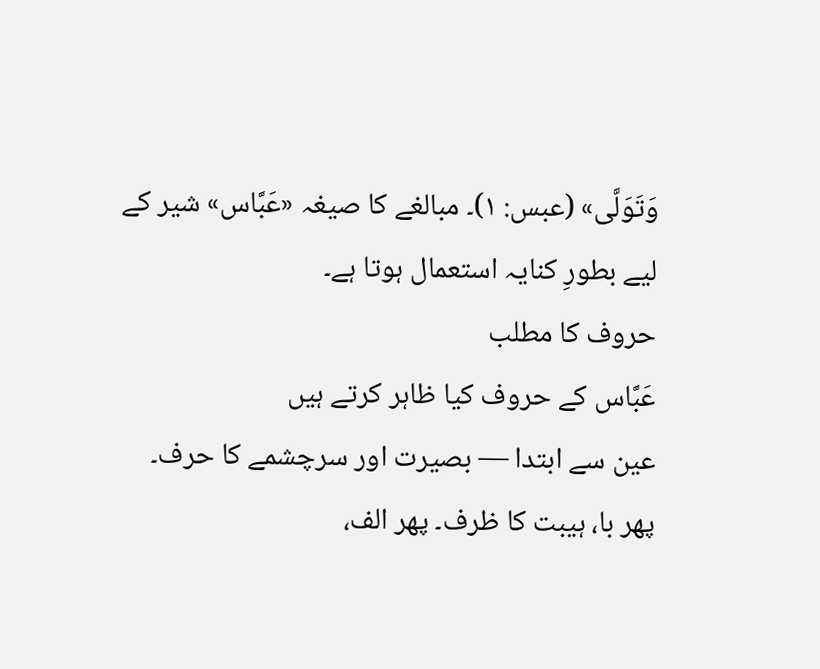وَتَوَلَّى» (عبس: ۱)۔ مبالغے کا صیغہ «عَبَّاس» شیر کے لیے بطورِ کنایہ استعمال ہوتا ہے۔
حروف کا مطلب
عَبَّاس کے حروف کیا ظاہر کرتے ہیں
عین سے ابتدا — بصیرت اور سرچشمے کا حرف۔ پھر با، ہیبت کا ظرف۔ پھر الف،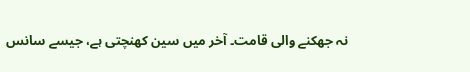نہ جھکنے والی قامت۔ آخر میں سین کھنچتی ہے، جیسے سانس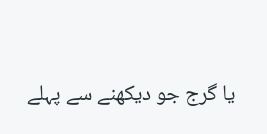یا گرج جو دیکھنے سے پہلے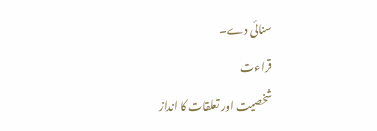سنائی دے۔
قراءت
شخصیت اور تعلقات کا انداز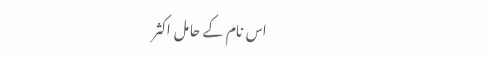اس نام کے حامل اکثر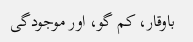باوقار، کم گو، اور موجودگی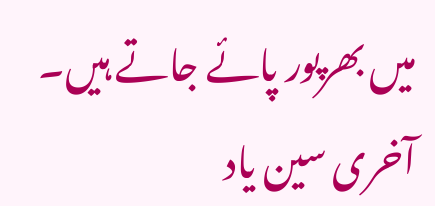میں بھرپور پائے جاتے ہیں۔ آخری سین یاد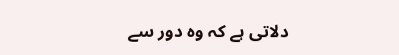دلاتی ہے کہ وہ دور سے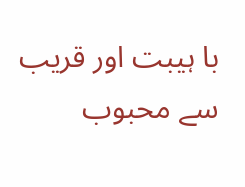با ہیبت اور قریب سے محبوب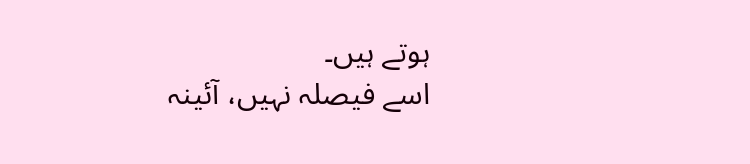ہوتے ہیں۔
اسے فیصلہ نہیں، آئینہ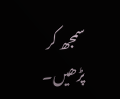سمجھ کر پڑھیں۔